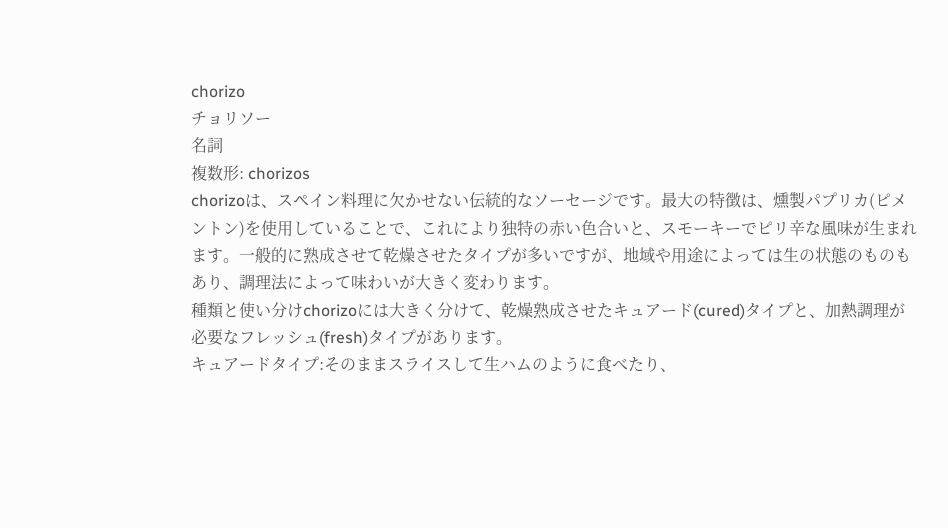chorizo
チョリソー
名詞
複数形: chorizos
chorizoは、スペイン料理に欠かせない伝統的なソーセージです。最大の特徴は、燻製パプリカ(ピメントン)を使用していることで、これにより独特の赤い色合いと、スモーキーでピリ辛な風味が生まれます。一般的に熟成させて乾燥させたタイプが多いですが、地域や用途によっては生の状態のものもあり、調理法によって味わいが大きく変わります。
種類と使い分けchorizoには大きく分けて、乾燥熟成させたキュアード(cured)タイプと、加熱調理が必要なフレッシュ(fresh)タイプがあります。
キュアードタイプ:そのままスライスして生ハムのように食べたり、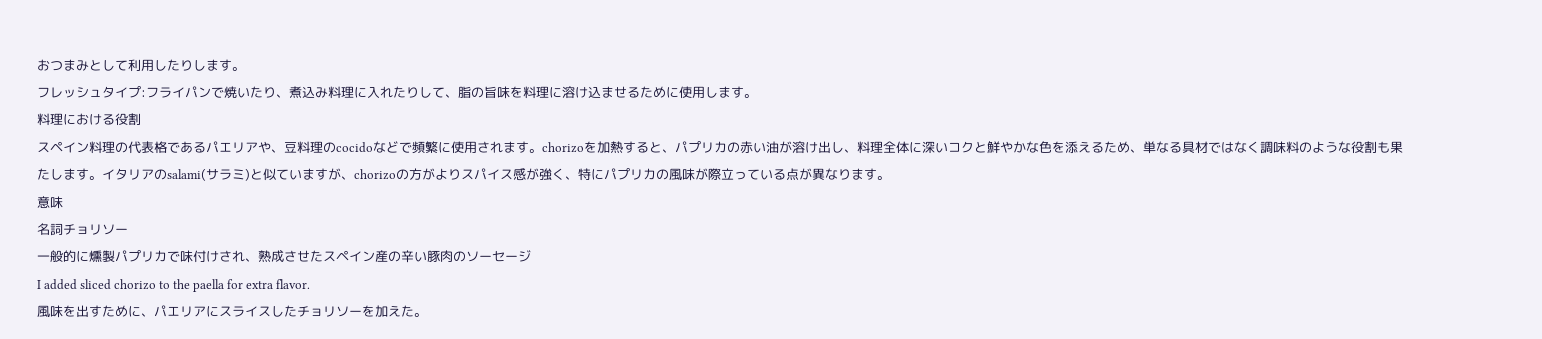おつまみとして利用したりします。
フレッシュタイプ:フライパンで焼いたり、煮込み料理に入れたりして、脂の旨味を料理に溶け込ませるために使用します。
料理における役割
スペイン料理の代表格であるパエリアや、豆料理のcocidoなどで頻繁に使用されます。chorizoを加熱すると、パプリカの赤い油が溶け出し、料理全体に深いコクと鮮やかな色を添えるため、単なる具材ではなく調味料のような役割も果たします。イタリアのsalami(サラミ)と似ていますが、chorizoの方がよりスパイス感が強く、特にパプリカの風味が際立っている点が異なります。
意味
名詞チョリソー
一般的に燻製パプリカで味付けされ、熟成させたスペイン産の辛い豚肉のソーセージ
I added sliced chorizo to the paella for extra flavor.
風味を出すために、パエリアにスライスしたチョリソーを加えた。